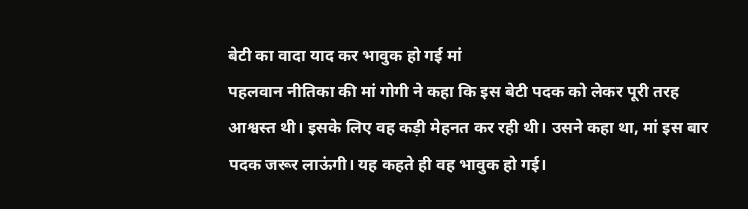बेटी का वादा याद कर भावुक हो गई मां
पहलवान नीतिका की मां गोगी ने कहा कि इस बेटी पदक को लेकर पूरी तरह आश्वस्त थी। इसके लिए वह कड़ी मेहनत कर रही थी। उसने कहा था, मां इस बार पदक जरूर लाऊंगी। यह कहते ही वह भावुक हो गई।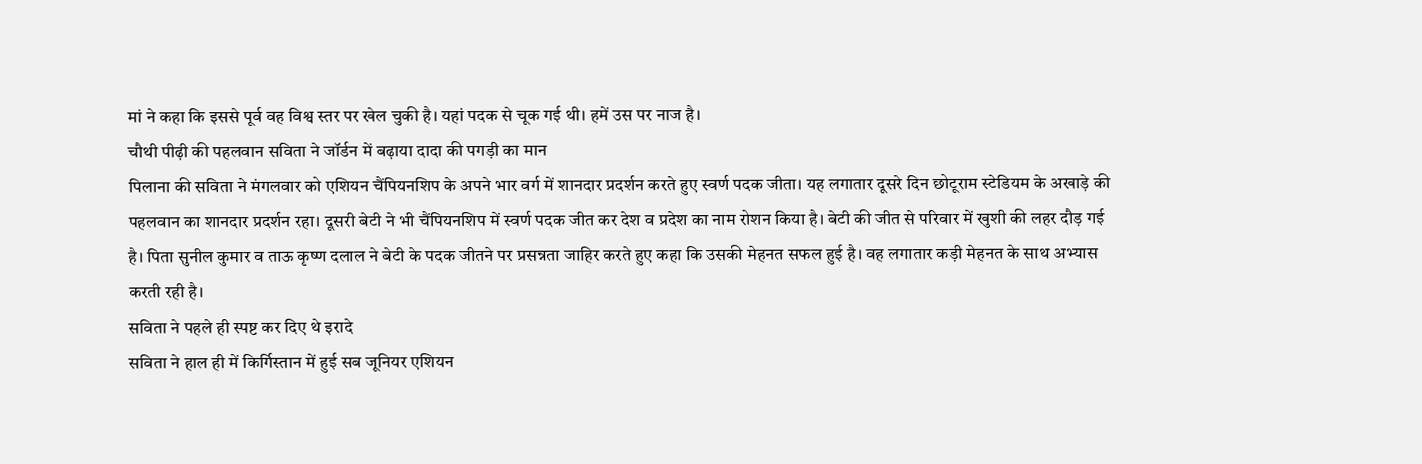मां ने कहा कि इससे पूर्व वह विश्व स्तर पर खेल चुकी है। यहां पदक से चूक गई थी। हमें उस पर नाज है।
चौथी पीढ़ी की पहलवान सविता ने जॉर्डन में बढ़ाया दादा की पगड़ी का मान
पिलाना की सविता ने मंगलवार को एशियन चैंपियनशिप के अपने भार वर्ग में शानदार प्रदर्शन करते हुए स्वर्ण पदक जीता। यह लगातार दूसरे दिन छोटूराम स्टेडियम के अखाड़े की पहलवान का शानदार प्रदर्शन रहा। दूसरी बेटी ने भी चैंपियनशिप में स्वर्ण पदक जीत कर देश व प्रदेश का नाम रोशन किया है। बेटी की जीत से परिवार में खुशी की लहर दौड़ गई है। पिता सुनील कुमार व ताऊ कृष्ण दलाल ने बेटी के पदक जीतने पर प्रसन्नता जाहिर करते हुए कहा कि उसकी मेहनत सफल हुई है। वह लगातार कड़ी मेहनत के साथ अभ्यास करती रही है।
सविता ने पहले ही स्पष्ट कर दिए थे इरादे
सविता ने हाल ही में किर्गिस्तान में हुई सब जूनियर एशियन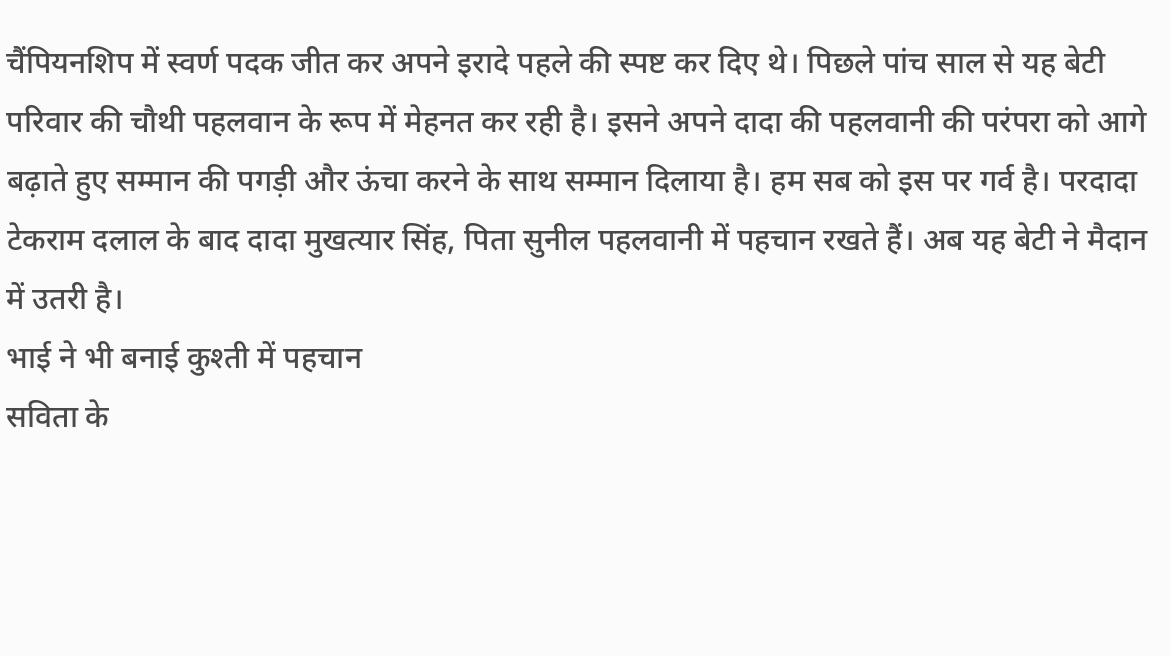चैंपियनशिप में स्वर्ण पदक जीत कर अपने इरादे पहले की स्पष्ट कर दिए थे। पिछले पांच साल से यह बेटी परिवार की चौथी पहलवान के रूप में मेहनत कर रही है। इसने अपने दादा की पहलवानी की परंपरा को आगे बढ़ाते हुए सम्मान की पगड़ी और ऊंचा करने के साथ सम्मान दिलाया है। हम सब को इस पर गर्व है। परदादा टेकराम दलाल के बाद दादा मुखत्यार सिंह, पिता सुनील पहलवानी में पहचान रखते हैं। अब यह बेटी ने मैदान में उतरी है।
भाई ने भी बनाई कुश्ती में पहचान
सविता के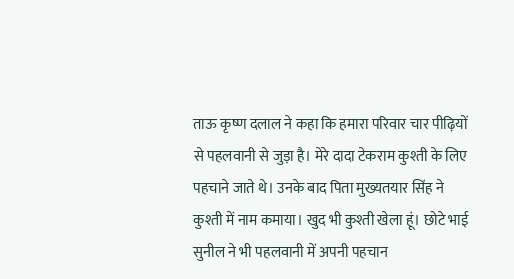ताऊ कृष्ण दलाल ने कहा कि हमारा परिवार चार पीढ़ियों से पहलवानी से जुड़ा है। मेरे दादा टेकराम कुश्ती के लिए पहचाने जाते थे। उनके बाद पिता मुख्यतयार सिंह ने कुश्ती में नाम कमाया। खुद भी कुश्ती खेला हूं। छोटे भाई सुनील ने भी पहलवानी में अपनी पहचान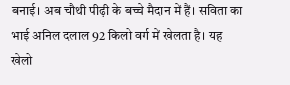बनाई। अब चौथी पीढ़ी के बच्चे मैदान में हैं। सविता का भाई अनिल दलाल 92 किलो वर्ग में खेलता है। यह खेलो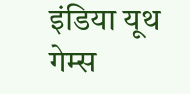इंडिया यूथ गेम्स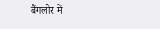बैंगलोर में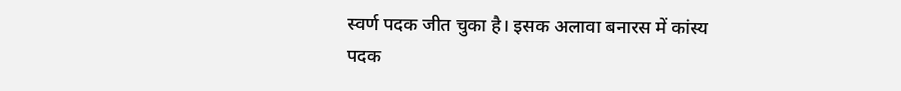स्वर्ण पदक जीत चुका है। इसक अलावा बनारस में कांस्य पदक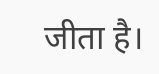जीता है।